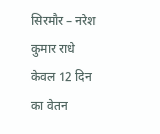सिरमौर – नरेश कुमार राधे
केवल 12 दिन का वेतन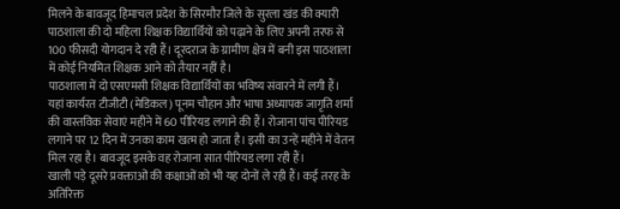मिलने के बावजूद हिमाचल प्रदेश के सिरमौर जिले के सुरला खंड की क्यारी पाठशाला की दो महिला शिक्षक विद्यार्थियों को पढ़ाने के लिए अपनी तरफ से 100 फीसदी योगदान दे रही हैं। दूरदराज के ग्रामीण क्षेत्र में बनी इस पाठशाला में कोई नियमित शिक्षक आने को तैयार नहीं है।
पाठशाला में दो एसएमसी शिक्षक विद्यार्थियों का भविष्य संवारने में लगी हैं। यहां कार्यरत टीजीटी (मेडिकल) पूनम चौहान और भाषा अध्यापक जागृति शर्मा की वास्तविक सेवाएं महीने में 60 पीरियड लगाने की हैं। रोजाना पांच पीरियड लगाने पर 12 दिन में उनका काम खत्म हो जाता है। इसी का उन्हें महीने में वेतन मिल रहा है। बावजूद इसके वह रोजाना सात पीरियड लगा रही हैं।
खाली पड़े दूसरे प्रवक्ताओं की कक्षाओं को भी यह दोनों ले रही हैं। कई तरह के अतिरिक्त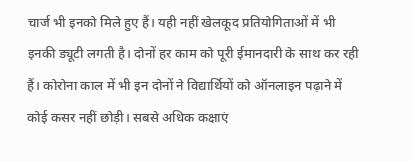चार्ज भी इनको मिले हुए हैं। यही नहीं खेलकूद प्रतियोगिताओं में भी इनकी ड्यूटी लगती है। दोनों हर काम को पूरी ईमानदारी के साथ कर रही हैं। कोरोना काल में भी इन दोनों ने विद्यार्थियों को ऑनलाइन पढ़ाने में कोई कसर नहीं छोड़ी। सबसे अधिक कक्षाएं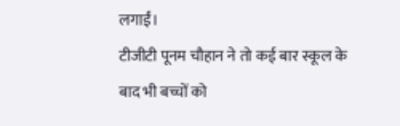लगाईं।
टीजीटी पूनम चौहान ने तो कई बार स्कूल के बाद भी बच्चों को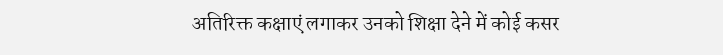अतिरिक्त कक्षाएं लगाकर उनको शिक्षा देने में कोई कसर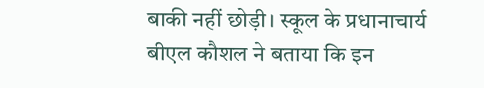बाकी नहीं छोड़ी। स्कूल के प्रधानाचार्य बीएल कौशल ने बताया कि इन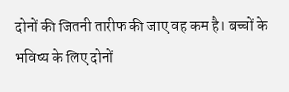दोनों की जितनी तारीफ की जाए वह कम है। बच्चों के भविष्य के लिए दोनों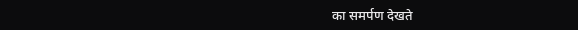का समर्पण देखते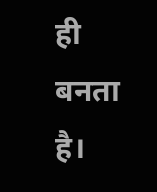ही बनता है।